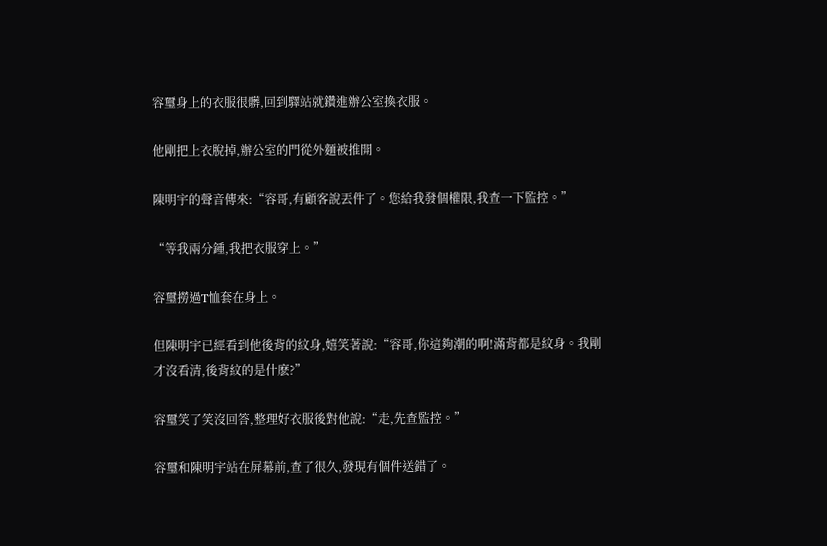容璽身上的衣服很髒,回到驛站就鑽進辦公室換衣服。

他剛把上衣脫掉,辦公室的門從外麵被推開。

陳明宇的聲音傳來:“容哥,有顧客說丟件了。您給我發個權限,我查一下監控。”

“等我兩分鍾,我把衣服穿上。”

容璽撈過T恤套在身上。

但陳明宇已經看到他後背的紋身,嬉笑著說:“容哥,你這夠潮的啊!滿背都是紋身。我剛才沒看清,後背紋的是什麽?”

容璽笑了笑沒回答,整理好衣服後對他說:“走,先查監控。”

容璽和陳明宇站在屏幕前,查了很久,發現有個件送錯了。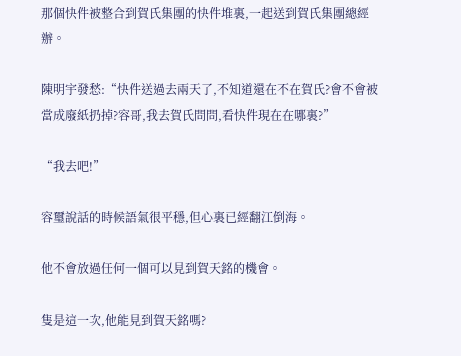那個快件被整合到賀氏集團的快件堆裏,一起送到賀氏集團總經辦。

陳明宇發愁:“快件送過去兩天了,不知道還在不在賀氏?會不會被當成廢紙扔掉?容哥,我去賀氏問問,看快件現在在哪裏?”

“我去吧!”

容璽說話的時候語氣很平穩,但心裏已經翻江倒海。

他不會放過任何一個可以見到賀天銘的機會。

隻是這一次,他能見到賀天銘嗎?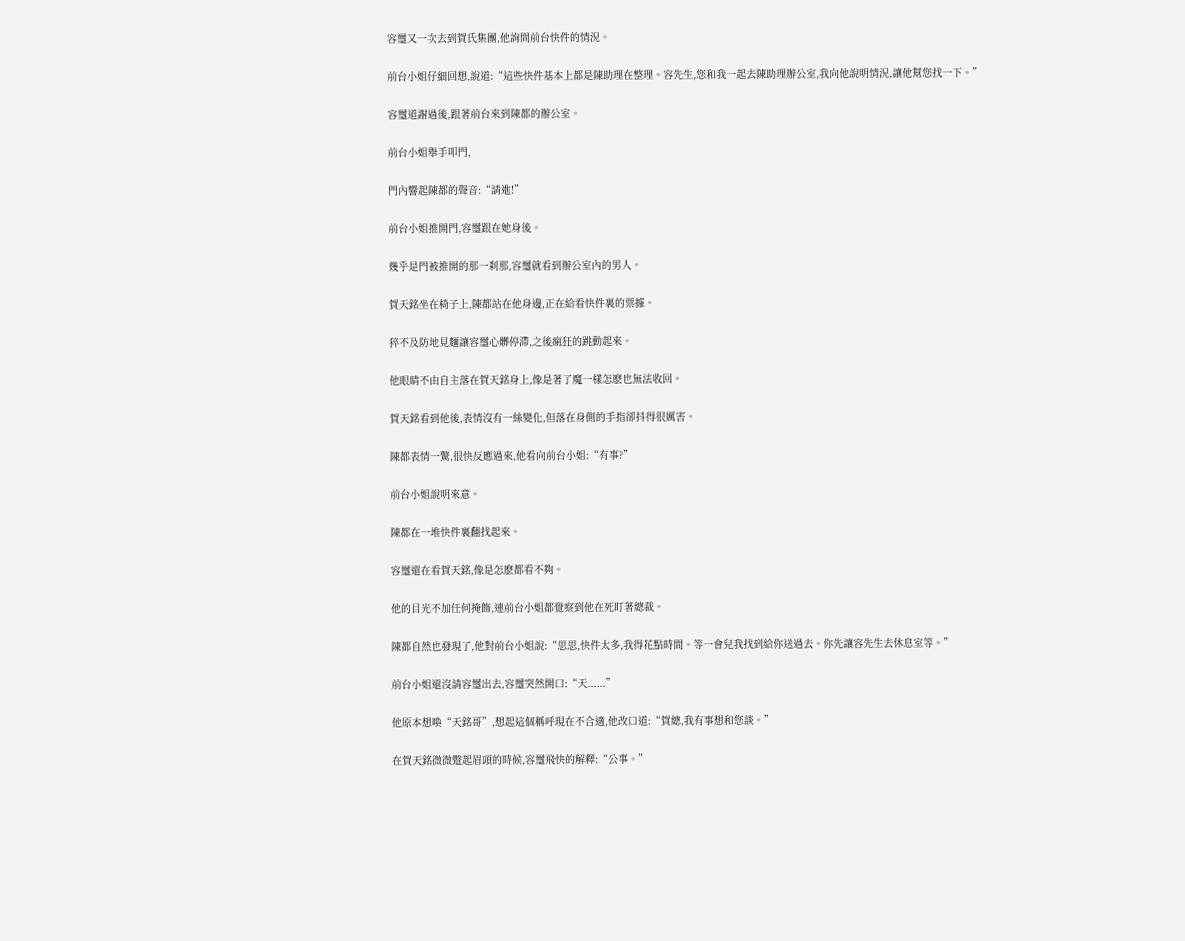容璽又一次去到賀氏集團,他詢問前台快件的情況。

前台小姐仔細回想,說道:“這些快件基本上都是陳助理在整理。容先生,您和我一起去陳助理辦公室,我向他說明情況,讓他幫您找一下。”

容璽道謝過後,跟著前台來到陳都的辦公室。

前台小姐舉手叩門,

門內響起陳都的聲音:“請進!”

前台小姐推開門,容璽跟在她身後。

幾乎是門被推開的那一刹那,容璽就看到辦公室內的男人。

賀天銘坐在椅子上,陳都站在他身邊,正在給看快件裏的票據。

猝不及防地見麵讓容璽心髒停滯,之後瘋狂的跳動起來。

他眼睛不由自主落在賀天銘身上,像是著了魔一樣怎麽也無法收回。

賀天銘看到他後,表情沒有一絲變化,但落在身側的手指卻抖得很厲害。

陳都表情一驚,很快反應過來,他看向前台小姐:“有事?”

前台小姐說明來意。

陳都在一堆快件裏翻找起來。

容璽還在看賀天銘,像是怎麽都看不夠。

他的目光不加任何掩飾,連前台小姐都覺察到他在死盯著總裁。

陳都自然也發現了,他對前台小姐說:“思思,快件太多,我得花點時間。等一會兒我找到給你送過去。你先讓容先生去休息室等。”

前台小姐還沒請容璽出去,容璽突然開口:“天......”

他原本想喚“天銘哥”,想起這個稱呼現在不合適,他改口道:“賀總,我有事想和您談。”

在賀天銘微微蹩起眉頭的時候,容璽飛快的解釋:“公事。”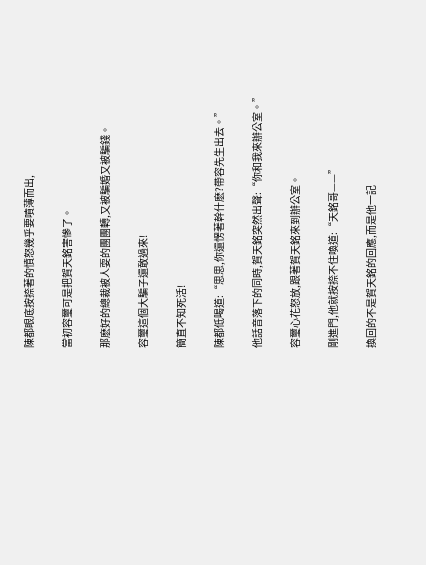陳都眼底按捺著的憤怒幾乎要噴薄而出,

當初容璽可是把賀天銘害慘了。

那麽好的總裁被人耍的團團轉,又被騙婚又被騙錢。

容璽這個大騙子還敢過來!

簡直不知死活!

陳都低喝道:“思思,你還愣著幹什麽?帶容先生出去。”

他話音落下的同時,賀天銘突然出聲:“你和我來辦公室。”

容璽心花怒放,跟著賀天銘來到辦公室。

剛進門,他就按捺不住喚道:“天銘哥——”

換回的不是賀天銘的回應,而是他一記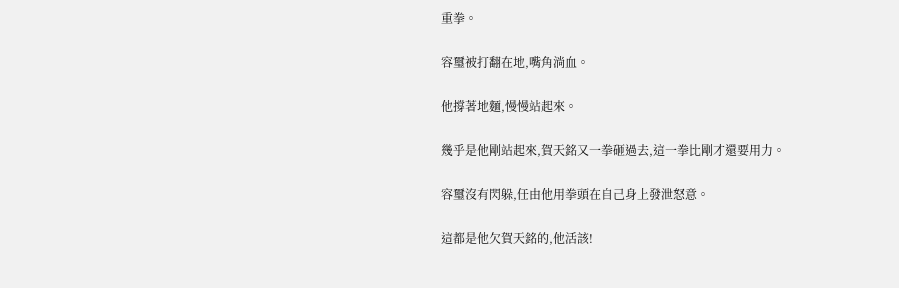重拳。

容璽被打翻在地,嘴角淌血。

他撐著地麵,慢慢站起來。

幾乎是他剛站起來,賀天銘又一拳砸過去,這一拳比剛才還要用力。

容璽沒有閃躲,任由他用拳頭在自己身上發泄怒意。

這都是他欠賀天銘的,他活該!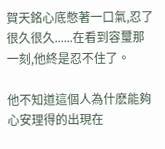賀天銘心底憋著一口氣,忍了很久很久......在看到容璽那一刻,他終是忍不住了。

他不知道這個人為什麽能夠心安理得的出現在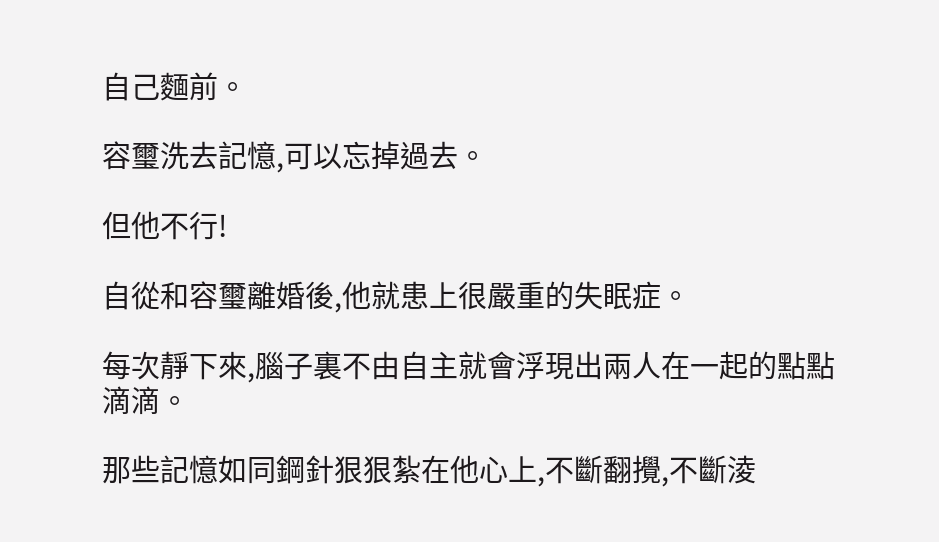自己麵前。

容璽洗去記憶,可以忘掉過去。

但他不行!

自從和容璽離婚後,他就患上很嚴重的失眠症。

每次靜下來,腦子裏不由自主就會浮現出兩人在一起的點點滴滴。

那些記憶如同鋼針狠狠紮在他心上,不斷翻攪,不斷淩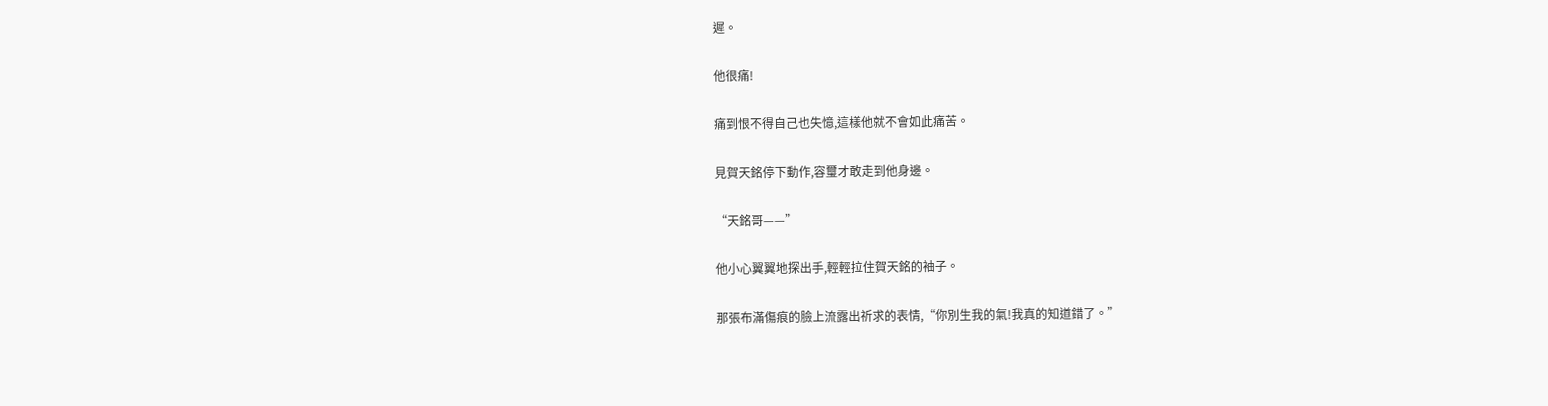遲。

他很痛!

痛到恨不得自己也失憶,這樣他就不會如此痛苦。

見賀天銘停下動作,容璽才敢走到他身邊。

“天銘哥——”

他小心翼翼地探出手,輕輕拉住賀天銘的袖子。

那張布滿傷痕的臉上流露出祈求的表情,“你別生我的氣!我真的知道錯了。”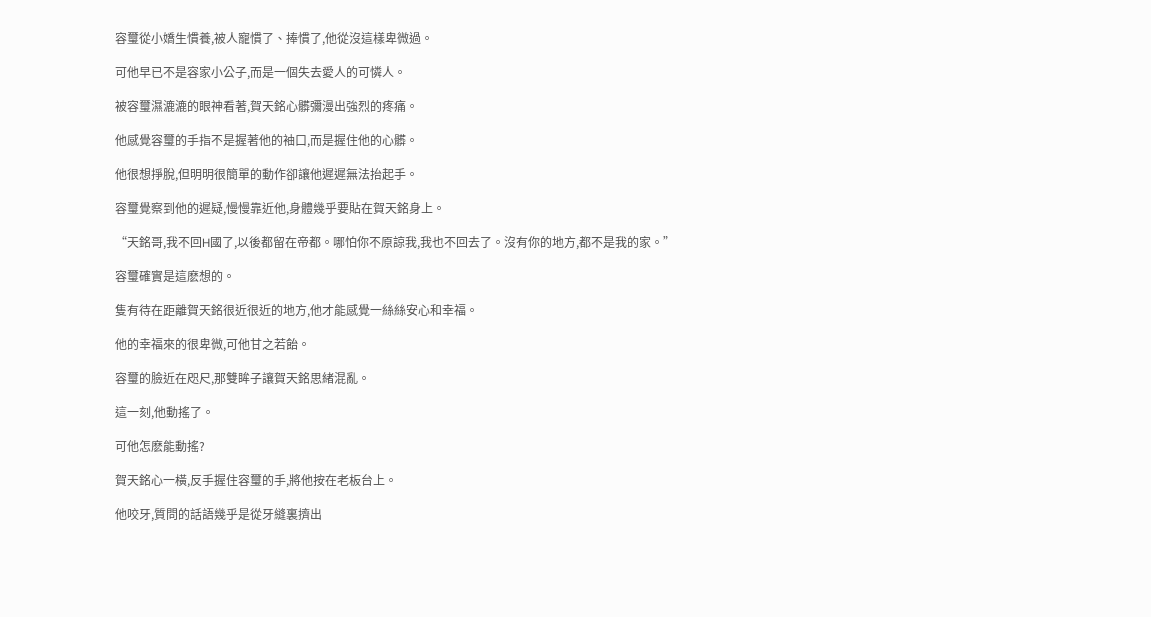容璽從小嬌生慣養,被人寵慣了、捧慣了,他從沒這樣卑微過。

可他早已不是容家小公子,而是一個失去愛人的可憐人。

被容璽濕漉漉的眼神看著,賀天銘心髒彌漫出強烈的疼痛。

他感覺容璽的手指不是握著他的袖口,而是握住他的心髒。

他很想掙脫,但明明很簡單的動作卻讓他遲遲無法抬起手。

容璽覺察到他的遲疑,慢慢靠近他,身體幾乎要貼在賀天銘身上。

“天銘哥,我不回H國了,以後都留在帝都。哪怕你不原諒我,我也不回去了。沒有你的地方,都不是我的家。”

容璽確實是這麽想的。

隻有待在距離賀天銘很近很近的地方,他才能感覺一絲絲安心和幸福。

他的幸福來的很卑微,可他甘之若飴。

容璽的臉近在咫尺,那雙眸子讓賀天銘思緒混亂。

這一刻,他動搖了。

可他怎麽能動搖?

賀天銘心一橫,反手握住容璽的手,將他按在老板台上。

他咬牙,質問的話語幾乎是從牙縫裏擠出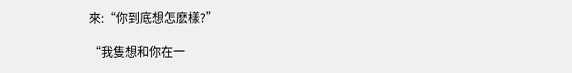來:“你到底想怎麽樣?”

“我隻想和你在一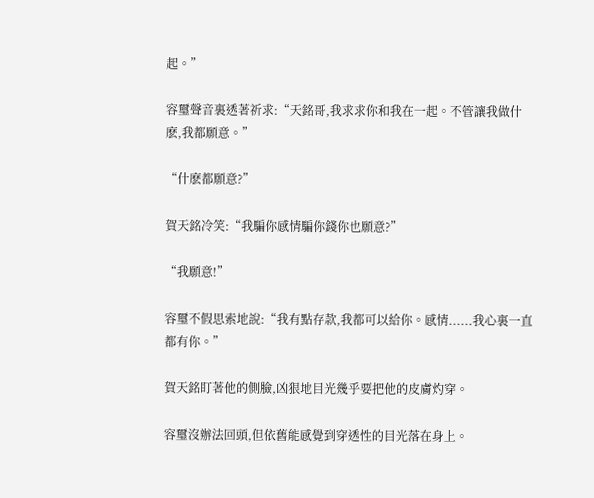起。”

容璽聲音裏透著祈求:“天銘哥,我求求你和我在一起。不管讓我做什麽,我都願意。”

“什麽都願意?”

賀天銘冷笑:“我騙你感情騙你錢你也願意?”

“我願意!”

容璽不假思索地說:“我有點存款,我都可以給你。感情......我心裏一直都有你。”

賀天銘盯著他的側臉,凶狠地目光幾乎要把他的皮膚灼穿。

容璽沒辦法回頭,但依舊能感覺到穿透性的目光落在身上。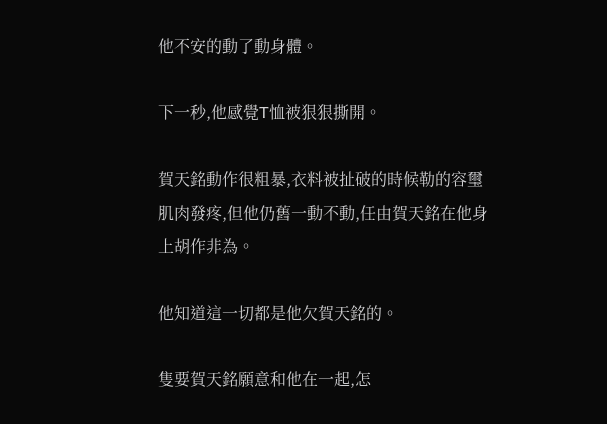他不安的動了動身體。

下一秒,他感覺T恤被狠狠撕開。

賀天銘動作很粗暴,衣料被扯破的時候勒的容璽肌肉發疼,但他仍舊一動不動,任由賀天銘在他身上胡作非為。

他知道這一切都是他欠賀天銘的。

隻要賀天銘願意和他在一起,怎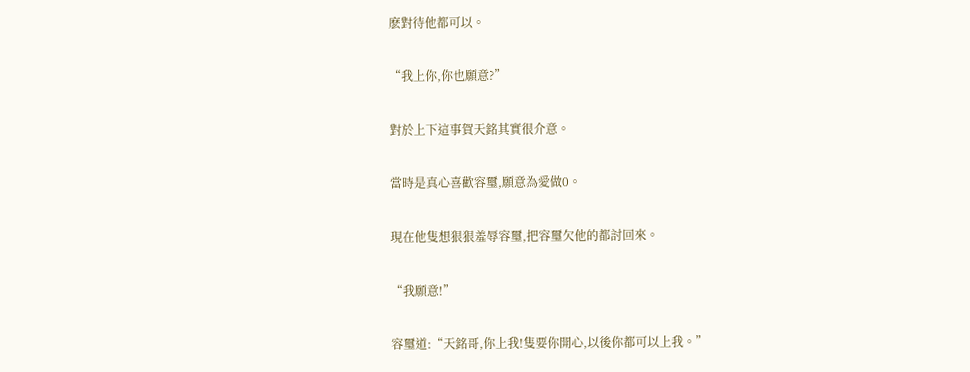麽對待他都可以。

“我上你,你也願意?”

對於上下這事賀天銘其實很介意。

當時是真心喜歡容璽,願意為愛做0。

現在他隻想狠狠羞辱容璽,把容璽欠他的都討回來。

“我願意!”

容璽道:“天銘哥,你上我!隻要你開心,以後你都可以上我。”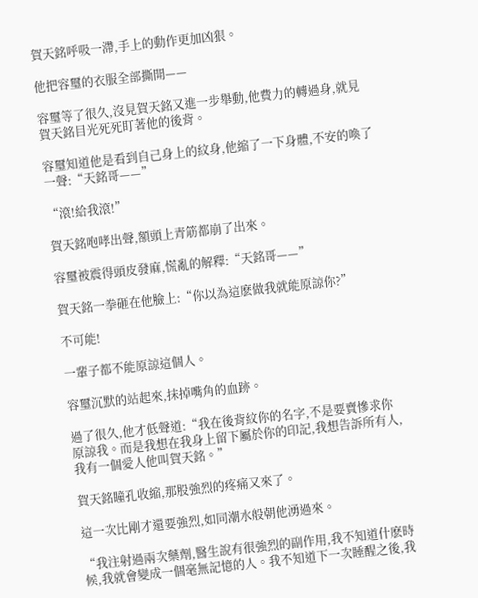賀天銘呼吸一滯,手上的動作更加凶狠。

他把容璽的衣服全部撕開——

容璽等了很久,沒見賀天銘又進一步舉動,他費力的轉過身,就見賀天銘目光死死盯著他的後背。

容璽知道他是看到自己身上的紋身,他縮了一下身體,不安的喚了一聲:“天銘哥——”

“滾!給我滾!”

賀天銘咆哮出聲,額頭上青筋都崩了出來。

容璽被震得頭皮發麻,慌亂的解釋:“天銘哥——”

賀天銘一拳砸在他臉上:“你以為這麽做我就能原諒你?”

不可能!

一輩子都不能原諒這個人。

容璽沉默的站起來,抹掉嘴角的血跡。

過了很久,他才低聲道:“我在後背紋你的名字,不是要賣慘求你原諒我。而是我想在我身上留下屬於你的印記,我想告訴所有人,我有一個愛人他叫賀天銘。”

賀天銘瞳孔收縮,那股強烈的疼痛又來了。

這一次比剛才還要強烈,如同潮水般朝他湧過來。

“我注射過兩次藥劑,醫生說有很強烈的副作用,我不知道什麽時候,我就會變成一個毫無記憶的人。我不知道下一次睡醒之後,我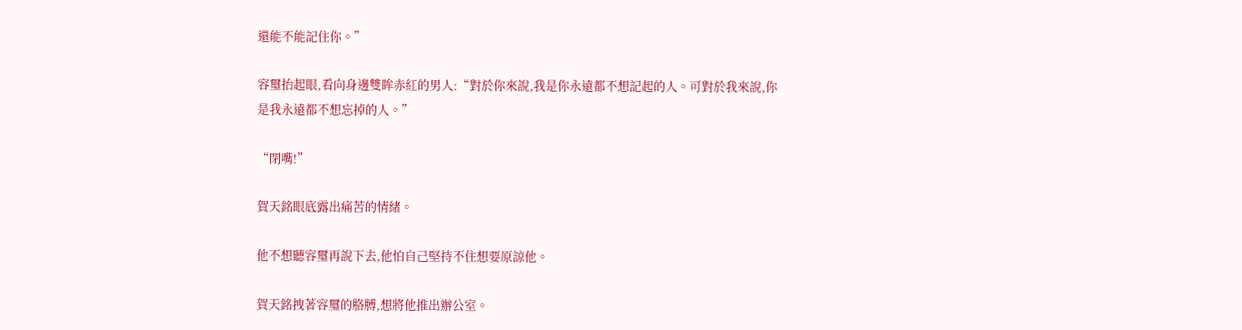還能不能記住你。”

容璽抬起眼,看向身邊雙眸赤紅的男人:“對於你來說,我是你永遠都不想記起的人。可對於我來說,你是我永遠都不想忘掉的人。”

“閉嘴!”

賀天銘眼底露出痛苦的情緒。

他不想聽容璽再說下去,他怕自己堅持不住想要原諒他。

賀天銘拽著容璽的胳膊,想將他推出辦公室。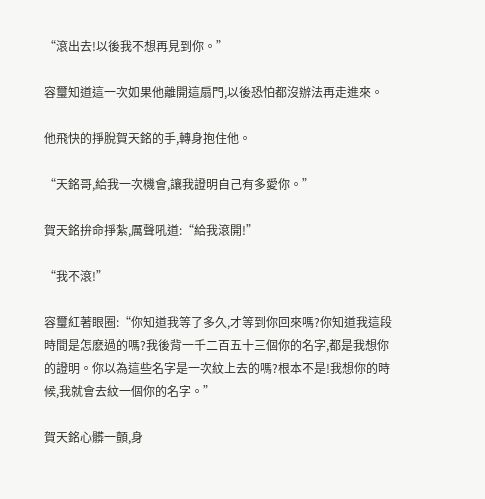“滾出去!以後我不想再見到你。”

容璽知道這一次如果他離開這扇門,以後恐怕都沒辦法再走進來。

他飛快的掙脫賀天銘的手,轉身抱住他。

“天銘哥,給我一次機會,讓我證明自己有多愛你。”

賀天銘拚命掙紮,厲聲吼道:“給我滾開!”

“我不滾!”

容璽紅著眼圈:“你知道我等了多久,才等到你回來嗎?你知道我這段時間是怎麽過的嗎?我後背一千二百五十三個你的名字,都是我想你的證明。你以為這些名字是一次紋上去的嗎?根本不是!我想你的時候,我就會去紋一個你的名字。”

賀天銘心髒一顫,身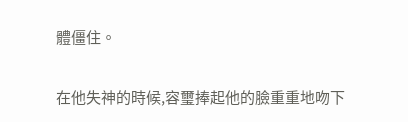體僵住。

在他失神的時候,容璽捧起他的臉重重地吻下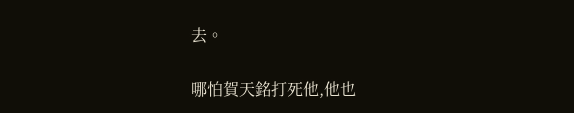去。

哪怕賀天銘打死他,他也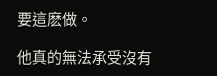要這麽做。

他真的無法承受沒有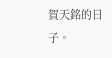賀天銘的日子。